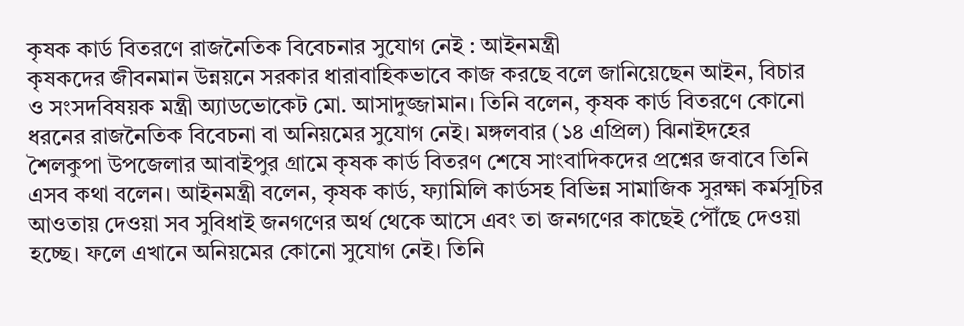কৃষক কার্ড বিতরণে রাজনৈতিক বিবেচনার সুযোগ নেই : আইনমন্ত্রী
কৃষকদের জীবনমান উন্নয়নে সরকার ধারাবাহিকভাবে কাজ করছে বলে জানিয়েছেন আইন, বিচার ও সংসদবিষয়ক মন্ত্রী অ্যাডভোকেট মো. আসাদুজ্জামান। তিনি বলেন, কৃষক কার্ড বিতরণে কোনো ধরনের রাজনৈতিক বিবেচনা বা অনিয়মের সুযোগ নেই। মঙ্গলবার (১৪ এপ্রিল) ঝিনাইদহের শৈলকুপা উপজেলার আবাইপুর গ্রামে কৃষক কার্ড বিতরণ শেষে সাংবাদিকদের প্রশ্নের জবাবে তিনি এসব কথা বলেন। আইনমন্ত্রী বলেন, কৃষক কার্ড, ফ্যামিলি কার্ডসহ বিভিন্ন সামাজিক সুরক্ষা কর্মসূচির আওতায় দেওয়া সব সুবিধাই জনগণের অর্থ থেকে আসে এবং তা জনগণের কাছেই পৌঁছে দেওয়া হচ্ছে। ফলে এখানে অনিয়মের কোনো সুযোগ নেই। তিনি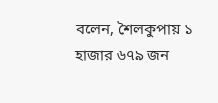বলেন, শৈলকুপায় ১ হাজার ৬৭৯ জন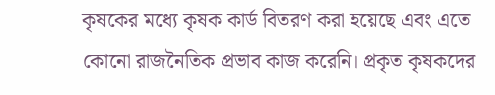কৃষকের মধ্যে কৃষক কার্ড বিতরণ করা হয়েছে এবং এতে কোনো রাজনৈতিক প্রভাব কাজ করেনি। প্রকৃত কৃষকদের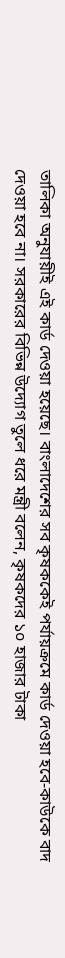তালিকা অনুযায়ীই এই কার্ড দেওয়া হয়েছে। বাংলাদেশের সব কৃষককেই পর্যায়ক্রমে কার্ড দেওয়া হবে-কাউকে বাদ দেওয়া হবে না। সরকারের বিভিন্ন উদ্যোগ তুলে ধরে মন্ত্রী বলেন, কৃষকদের ১০ হাজার টাকা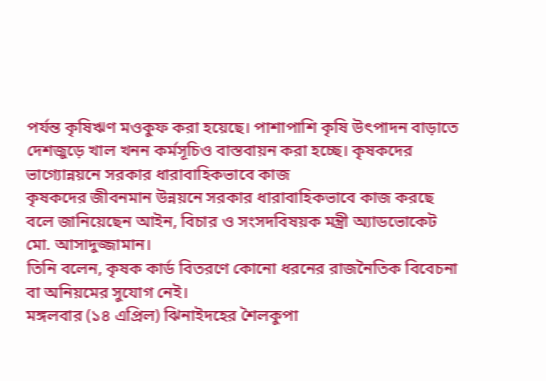পর্যন্ত কৃষিঋণ মওকুফ করা হয়েছে। পাশাপাশি কৃষি উৎপাদন বাড়াতে দেশজুড়ে খাল খনন কর্মসূচিও বাস্তবায়ন করা হচ্ছে। কৃষকদের ভাগ্যোন্নয়নে সরকার ধারাবাহিকভাবে কাজ
কৃষকদের জীবনমান উন্নয়নে সরকার ধারাবাহিকভাবে কাজ করছে বলে জানিয়েছেন আইন, বিচার ও সংসদবিষয়ক মন্ত্রী অ্যাডভোকেট মো. আসাদুজ্জামান।
তিনি বলেন, কৃষক কার্ড বিতরণে কোনো ধরনের রাজনৈতিক বিবেচনা বা অনিয়মের সুযোগ নেই।
মঙ্গলবার (১৪ এপ্রিল) ঝিনাইদহের শৈলকুপা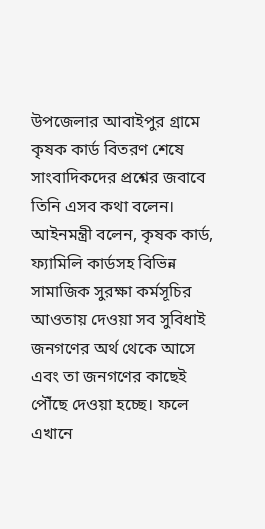উপজেলার আবাইপুর গ্রামে কৃষক কার্ড বিতরণ শেষে সাংবাদিকদের প্রশ্নের জবাবে তিনি এসব কথা বলেন।
আইনমন্ত্রী বলেন, কৃষক কার্ড, ফ্যামিলি কার্ডসহ বিভিন্ন সামাজিক সুরক্ষা কর্মসূচির আওতায় দেওয়া সব সুবিধাই জনগণের অর্থ থেকে আসে এবং তা জনগণের কাছেই পৌঁছে দেওয়া হচ্ছে। ফলে এখানে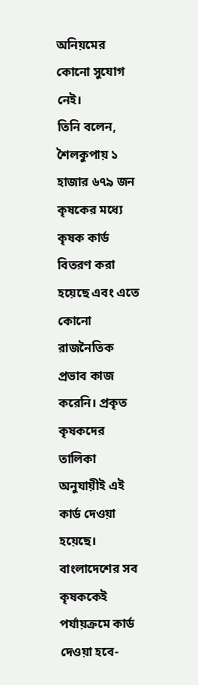অনিয়মের কোনো সুযোগ নেই।
তিনি বলেন, শৈলকুপায় ১ হাজার ৬৭৯ জন কৃষকের মধ্যে কৃষক কার্ড বিতরণ করা হয়েছে এবং এতে কোনো রাজনৈতিক প্রভাব কাজ করেনি। প্রকৃত কৃষকদের তালিকা অনুযায়ীই এই কার্ড দেওয়া হয়েছে। বাংলাদেশের সব কৃষককেই পর্যায়ক্রমে কার্ড দেওয়া হবে-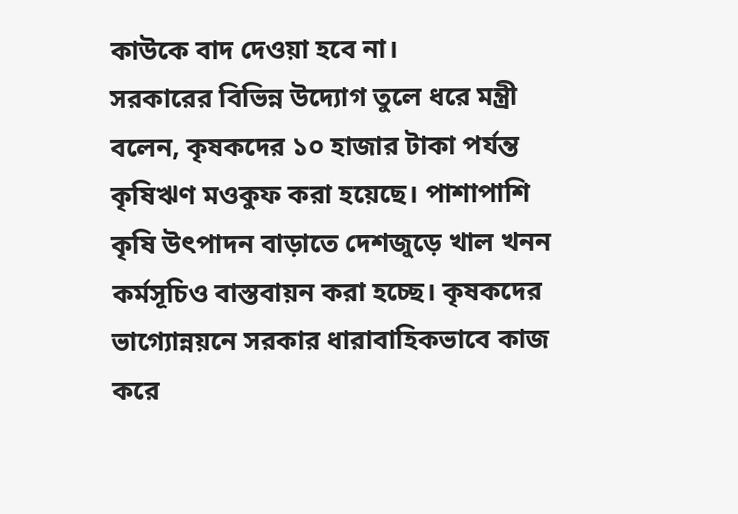কাউকে বাদ দেওয়া হবে না।
সরকারের বিভিন্ন উদ্যোগ তুলে ধরে মন্ত্রী বলেন, কৃষকদের ১০ হাজার টাকা পর্যন্ত কৃষিঋণ মওকুফ করা হয়েছে। পাশাপাশি কৃষি উৎপাদন বাড়াতে দেশজুড়ে খাল খনন কর্মসূচিও বাস্তবায়ন করা হচ্ছে। কৃষকদের ভাগ্যোন্নয়নে সরকার ধারাবাহিকভাবে কাজ করে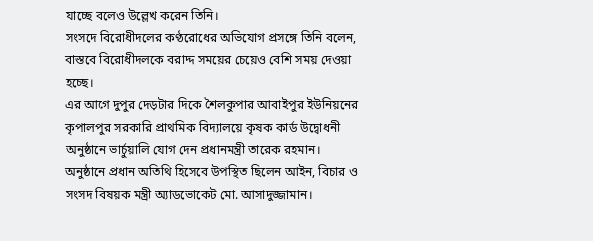যাচ্ছে বলেও উল্লেখ করেন তিনি।
সংসদে বিরোধীদলের কণ্ঠরোধের অভিযোগ প্রসঙ্গে তিনি বলেন, বাস্তবে বিরোধীদলকে বরাদ্দ সময়ের চেয়েও বেশি সময় দেওয়া হচ্ছে।
এর আগে দুপুর দেড়টার দিকে শৈলকুপার আবাইপুর ইউনিয়নের কৃপালপুর সরকারি প্রাথমিক বিদ্যালয়ে কৃষক কার্ড উদ্বোধনী অনুষ্ঠানে ভার্চুয়ালি যোগ দেন প্রধানমন্ত্রী তারেক রহমান।
অনুষ্ঠানে প্রধান অতিথি হিসেবে উপস্থিত ছিলেন আইন, বিচার ও সংসদ বিষয়ক মন্ত্রী অ্যাডভোকেট মো. আসাদুজ্জামান।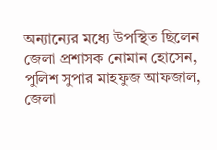অন্যান্যের মধ্যে উপস্থিত ছিলেন জেলা প্রশাসক নোমান হোসেন, পুলিশ সুপার মাহফুজ আফজাল, জেলা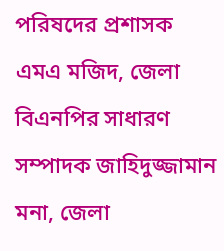পরিষদের প্রশাসক এমএ মজিদ, জেলা বিএনপির সাধারণ সম্পাদক জাহিদুজ্জামান মনা, জেলা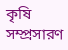কৃষি সম্প্রসারণ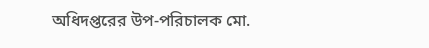অধিদপ্তরের উপ-পরিচালক মো.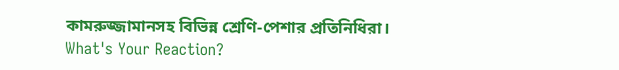কামরুজ্জামানসহ বিভিন্ন শ্রেণি-পেশার প্রতিনিধিরা।
What's Your Reaction?